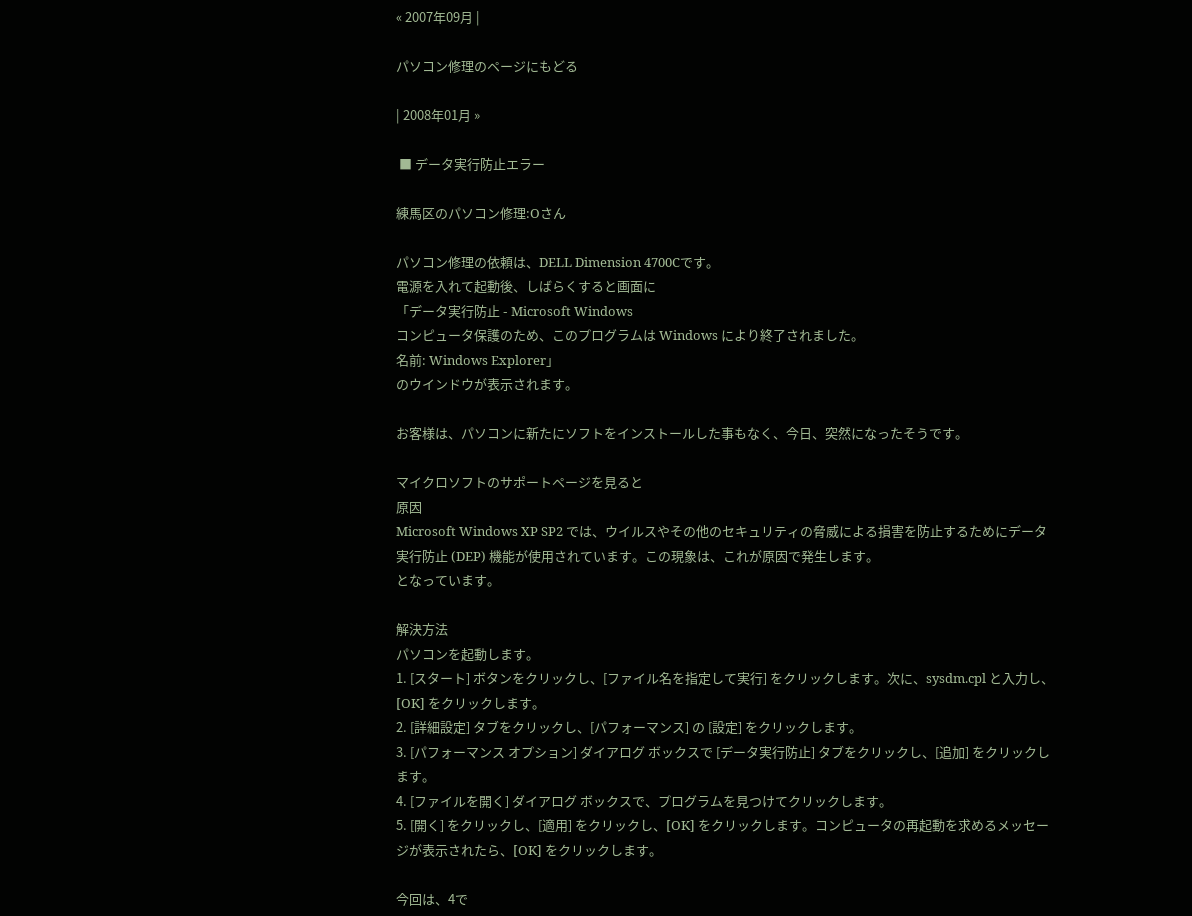« 2007年09月 |

パソコン修理のページにもどる

| 2008年01月 »

 ■ データ実行防止エラー

練馬区のパソコン修理:Oさん

パソコン修理の依頼は、DELL Dimension 4700Cです。
電源を入れて起動後、しばらくすると画面に
「データ実行防止 - Microsoft Windows
コンピュータ保護のため、このプログラムは Windows により終了されました。
名前: Windows Explorer」
のウインドウが表示されます。

お客様は、パソコンに新たにソフトをインストールした事もなく、今日、突然になったそうです。

マイクロソフトのサポートページを見ると
原因
Microsoft Windows XP SP2 では、ウイルスやその他のセキュリティの脅威による損害を防止するためにデータ実行防止 (DEP) 機能が使用されています。この現象は、これが原因で発生します。
となっています。

解決方法
パソコンを起動します。
1. [スタート] ボタンをクリックし、[ファイル名を指定して実行] をクリックします。次に、sysdm.cpl と入力し、[OK] をクリックします。
2. [詳細設定] タブをクリックし、[パフォーマンス] の [設定] をクリックします。
3. [パフォーマンス オプション] ダイアログ ボックスで [データ実行防止] タブをクリックし、[追加] をクリックします。
4. [ファイルを開く] ダイアログ ボックスで、プログラムを見つけてクリックします。
5. [開く] をクリックし、[適用] をクリックし、[OK] をクリックします。コンピュータの再起動を求めるメッセージが表示されたら、[OK] をクリックします。

今回は、4で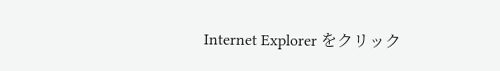Internet Explorer をクリック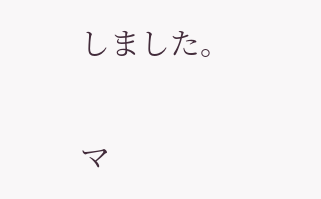しました。

マ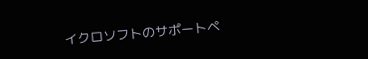イクロソフトのサポートペ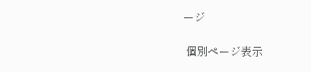ージ

 個別ページ表示